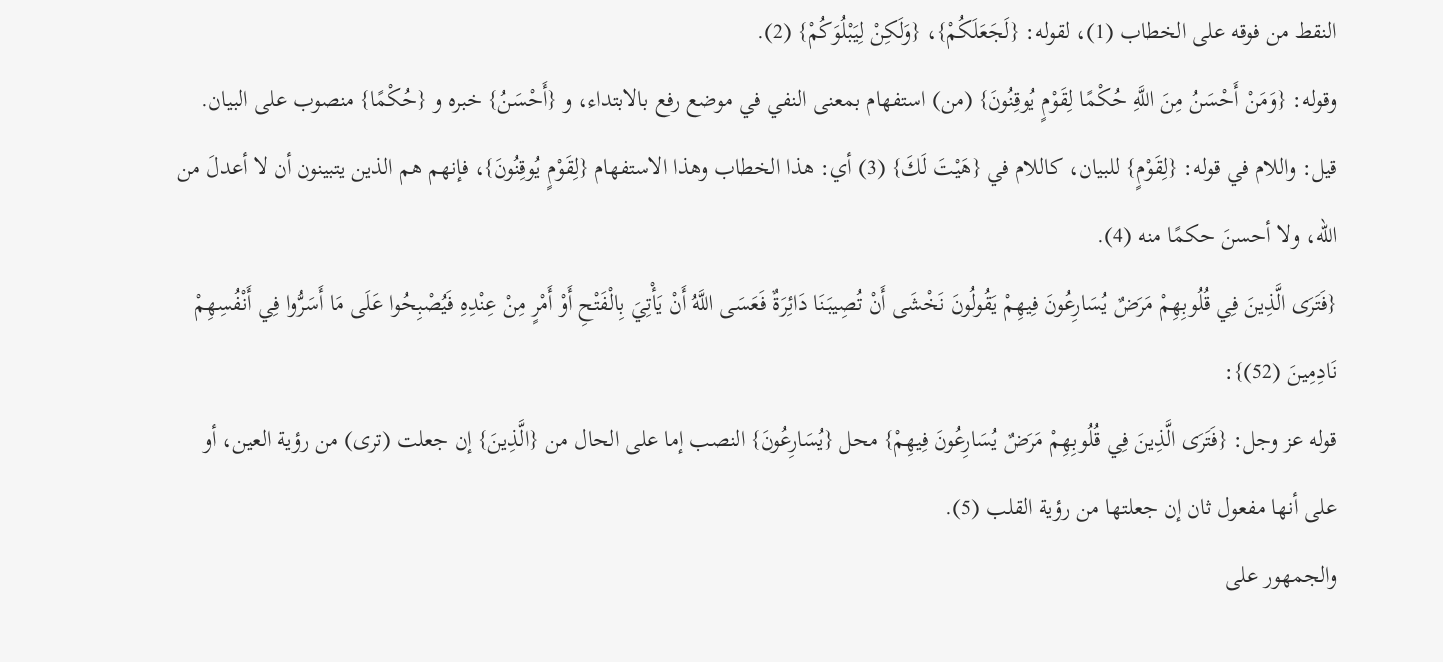النقط من فوقه على الخطاب (1)، لقوله: {لَجَعَلَكُمْ}، {وَلَكِنْ لِيَبْلُوَكُمْ} (2).
وقوله: {وَمَنْ أَحْسَنُ مِنَ اللَّهِ حُكْمًا لِقَوْمٍ يُوقِنُونَ} (من) استفهام بمعنى النفي في موضع رفع بالابتداء، و {أَحْسَنُ} خبره و {حُكْمًا} منصوب على البيان.
قيل: واللام في قوله: {لِقَوْمٍ} للبيان، كاللام في {هَيْتَ لَكَ} (3) أي: هذا الخطاب وهذا الاستفهام {لِقَوْمٍ يُوقِنُونَ}، فإنهم هم الذين يتبينون أن لا أعدلَ من الله، ولا أحسنَ حكمًا منه (4).
{فَتَرَى الَّذِينَ فِي قُلُوبِهِمْ مَرَضٌ يُسَارِعُونَ فِيهِمْ يَقُولُونَ نَخْشَى أَنْ تُصِيبَنَا دَائِرَةٌ فَعَسَى اللَّهُ أَنْ يَأْتِيَ بِالْفَتْحِ أَوْ أَمْرٍ مِنْ عِنْدِهِ فَيُصْبِحُوا عَلَى مَا أَسَرُّوا فِي أَنْفُسِهِمْ نَادِمِينَ (52)}:
قوله عز وجل: {فَتَرَى الَّذِينَ فِي قُلُوبِهِمْ مَرَضٌ يُسَارِعُونَ فِيهِمْ} محل {يُسَارِعُونَ} النصب إما على الحال من {الَّذِينَ} إن جعلت (ترى) من رؤية العين، أو على أنها مفعول ثان إن جعلتها من رؤية القلب (5).
والجمهور على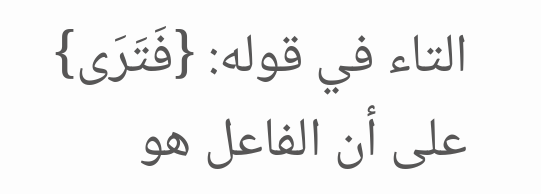التاء في قوله: {فَتَرَى} على أن الفاعل هو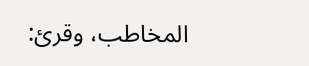المخاطب، وقرئ: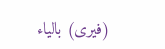(فيرى) بالياء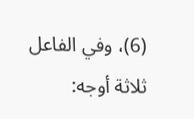(6)، وفي الفاعل ثلاثة أوجه: